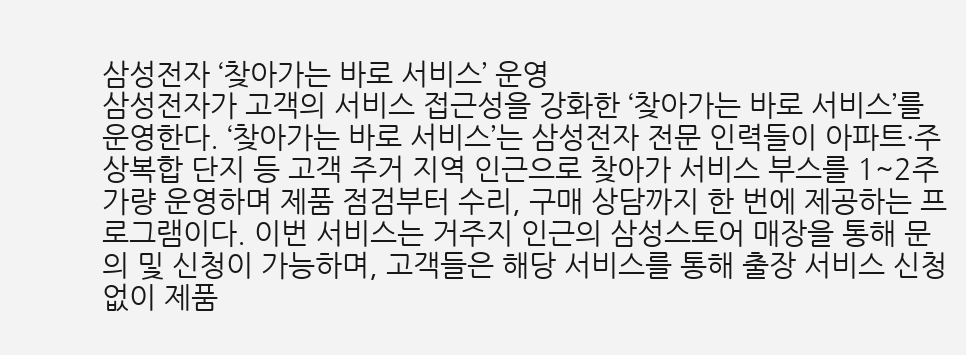삼성전자 ‘찾아가는 바로 서비스’ 운영
삼성전자가 고객의 서비스 접근성을 강화한 ‘찾아가는 바로 서비스’를 운영한다. ‘찾아가는 바로 서비스’는 삼성전자 전문 인력들이 아파트·주상복합 단지 등 고객 주거 지역 인근으로 찾아가 서비스 부스를 1~2주가량 운영하며 제품 점검부터 수리, 구매 상담까지 한 번에 제공하는 프로그램이다. 이번 서비스는 거주지 인근의 삼성스토어 매장을 통해 문의 및 신청이 가능하며, 고객들은 해당 서비스를 통해 출장 서비스 신청 없이 제품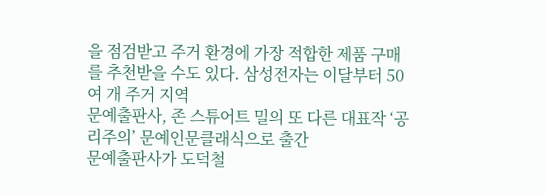을 점검받고 주거 환경에 가장 적합한 제품 구매를 추천받을 수도 있다. 삼성전자는 이달부터 50여 개 주거 지역
문예출판사, 존 스튜어트 밀의 또 다른 대표작 ‘공리주의’ 문예인문클래식으로 출간
문예출판사가 도덕철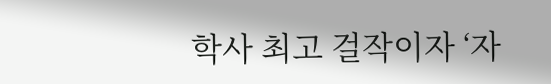학사 최고 걸작이자 ‘자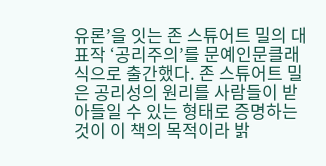유론’을 잇는 존 스튜어트 밀의 대표작 ‘공리주의’를 문예인문클래식으로 출간했다. 존 스튜어트 밀은 공리성의 원리를 사람들이 받아들일 수 있는 형태로 증명하는 것이 이 책의 목적이라 밝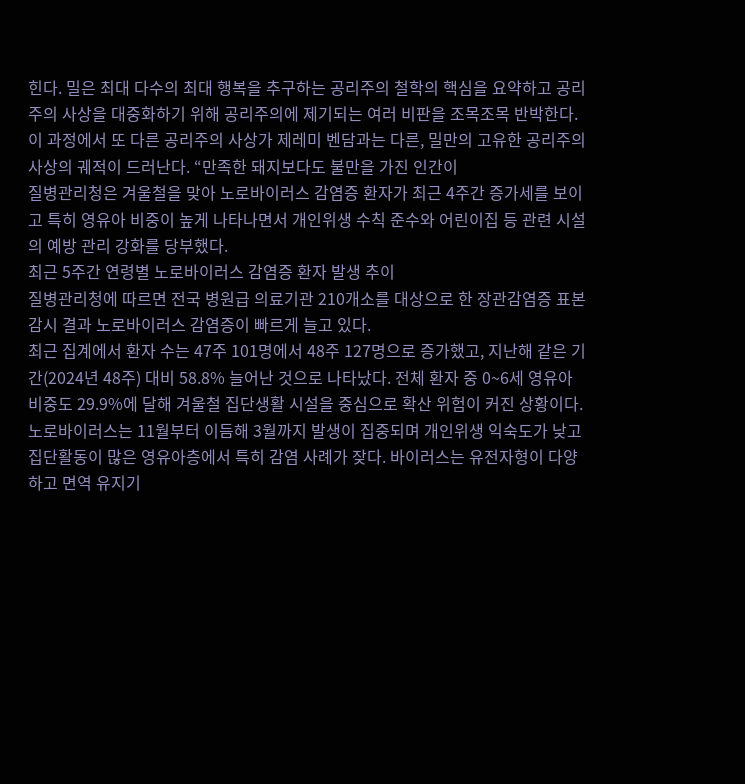힌다. 밀은 최대 다수의 최대 행복을 추구하는 공리주의 철학의 핵심을 요약하고 공리주의 사상을 대중화하기 위해 공리주의에 제기되는 여러 비판을 조목조목 반박한다. 이 과정에서 또 다른 공리주의 사상가 제레미 벤담과는 다른, 밀만의 고유한 공리주의 사상의 궤적이 드러난다. “만족한 돼지보다도 불만을 가진 인간이
질병관리청은 겨울철을 맞아 노로바이러스 감염증 환자가 최근 4주간 증가세를 보이고 특히 영유아 비중이 높게 나타나면서 개인위생 수칙 준수와 어린이집 등 관련 시설의 예방 관리 강화를 당부했다.
최근 5주간 연령별 노로바이러스 감염증 환자 발생 추이
질병관리청에 따르면 전국 병원급 의료기관 210개소를 대상으로 한 장관감염증 표본감시 결과 노로바이러스 감염증이 빠르게 늘고 있다.
최근 집계에서 환자 수는 47주 101명에서 48주 127명으로 증가했고, 지난해 같은 기간(2024년 48주) 대비 58.8% 늘어난 것으로 나타났다. 전체 환자 중 0~6세 영유아 비중도 29.9%에 달해 겨울철 집단생활 시설을 중심으로 확산 위험이 커진 상황이다.
노로바이러스는 11월부터 이듬해 3월까지 발생이 집중되며 개인위생 익숙도가 낮고 집단활동이 많은 영유아층에서 특히 감염 사례가 잦다. 바이러스는 유전자형이 다양하고 면역 유지기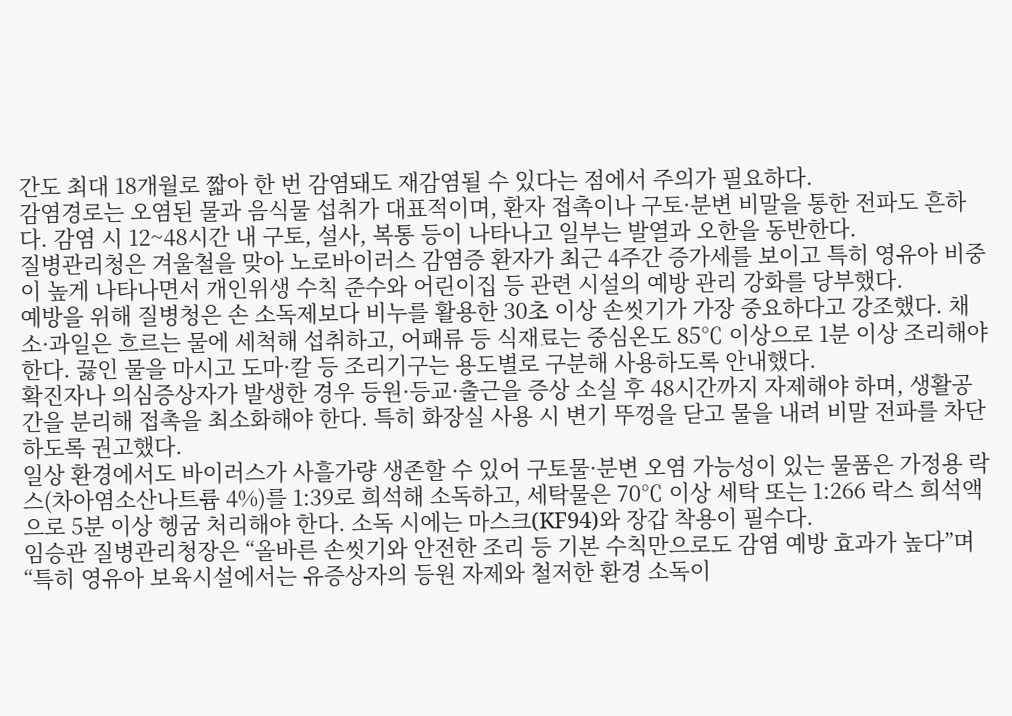간도 최대 18개월로 짧아 한 번 감염돼도 재감염될 수 있다는 점에서 주의가 필요하다.
감염경로는 오염된 물과 음식물 섭취가 대표적이며, 환자 접촉이나 구토·분변 비말을 통한 전파도 흔하다. 감염 시 12~48시간 내 구토, 설사, 복통 등이 나타나고 일부는 발열과 오한을 동반한다.
질병관리청은 겨울철을 맞아 노로바이러스 감염증 환자가 최근 4주간 증가세를 보이고 특히 영유아 비중이 높게 나타나면서 개인위생 수칙 준수와 어린이집 등 관련 시설의 예방 관리 강화를 당부했다.
예방을 위해 질병청은 손 소독제보다 비누를 활용한 30초 이상 손씻기가 가장 중요하다고 강조했다. 채소·과일은 흐르는 물에 세척해 섭취하고, 어패류 등 식재료는 중심온도 85℃ 이상으로 1분 이상 조리해야 한다. 끓인 물을 마시고 도마·칼 등 조리기구는 용도별로 구분해 사용하도록 안내했다.
확진자나 의심증상자가 발생한 경우 등원·등교·출근을 증상 소실 후 48시간까지 자제해야 하며, 생활공간을 분리해 접촉을 최소화해야 한다. 특히 화장실 사용 시 변기 뚜껑을 닫고 물을 내려 비말 전파를 차단하도록 권고했다.
일상 환경에서도 바이러스가 사흘가량 생존할 수 있어 구토물·분변 오염 가능성이 있는 물품은 가정용 락스(차아염소산나트륨 4%)를 1:39로 희석해 소독하고, 세탁물은 70℃ 이상 세탁 또는 1:266 락스 희석액으로 5분 이상 헹굼 처리해야 한다. 소독 시에는 마스크(KF94)와 장갑 착용이 필수다.
임승관 질병관리청장은 “올바른 손씻기와 안전한 조리 등 기본 수칙만으로도 감염 예방 효과가 높다”며 “특히 영유아 보육시설에서는 유증상자의 등원 자제와 철저한 환경 소독이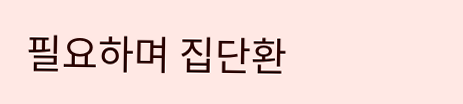필요하며 집단환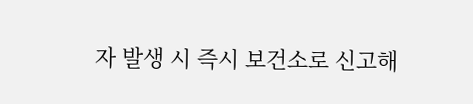자 발생 시 즉시 보건소로 신고해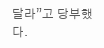달라”고 당부했다.